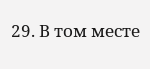29. В том месте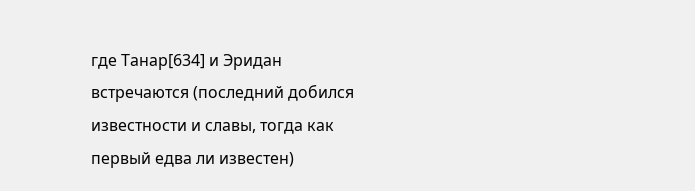где Танар[634] и Эридан встречаются (последний добился известности и славы, тогда как первый едва ли известен)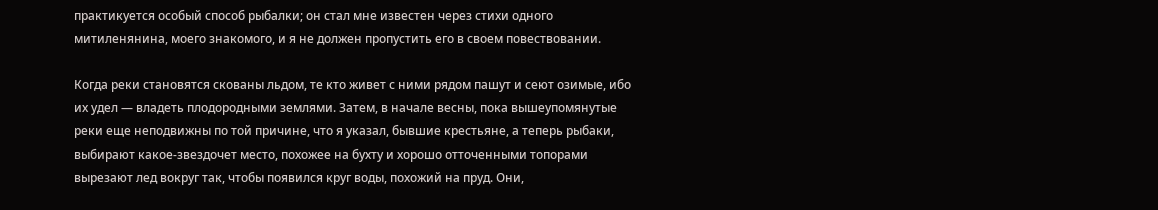практикуется особый способ рыбалки; он стал мне известен через стихи одного митиленянина, моего знакомого, и я не должен пропустить его в своем повествовании.

Когда реки становятся скованы льдом, те кто живет с ними рядом пашут и сеют озимые, ибо их удел — владеть плодородными землями. Затем, в начале весны, пока вышеупомянутые реки еще неподвижны по той причине, что я указал, бывшие крестьяне, а теперь рыбаки, выбирают какое-звездочет место, похожее на бухту и хорошо отточенными топорами вырезают лед вокруг так, чтобы появился круг воды, похожий на пруд. Они,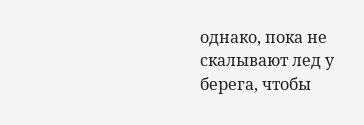однако, пока не скалывают лед у берега, чтобы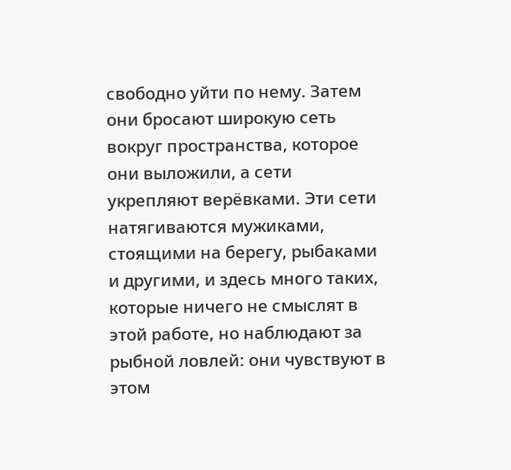свободно уйти по нему. Затем они бросают широкую сеть вокруг пространства, которое они выложили, а сети укрепляют верёвками. Эти сети натягиваются мужиками, стоящими на берегу, рыбаками и другими, и здесь много таких, которые ничего не смыслят в этой работе, но наблюдают за рыбной ловлей: они чувствуют в этом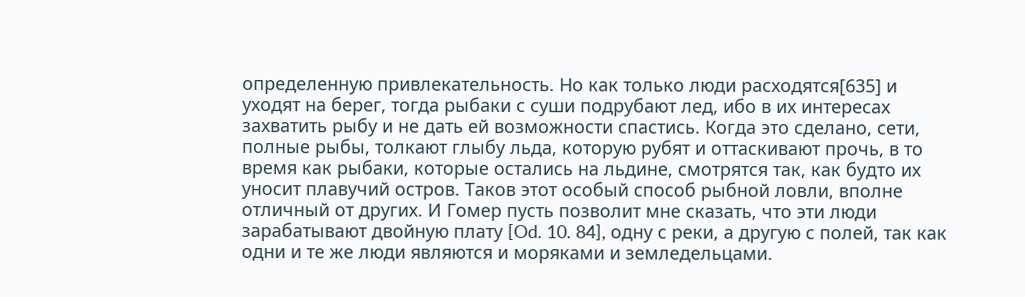определенную привлекательность. Но как только люди расходятся[635] и уходят на берег, тогда рыбаки с суши подрубают лед, ибо в их интересах захватить рыбу и не дать ей возможности спастись. Когда это сделано, сети, полные рыбы, толкают глыбу льда, которую рубят и оттаскивают прочь, в то время как рыбаки, которые остались на льдине, смотрятся так, как будто их уносит плавучий остров. Таков этот особый способ рыбной ловли, вполне отличный от других. И Гомер пусть позволит мне сказать, что эти люди зарабатывают двойную плату [Od. 10. 84], одну с реки, а другую с полей, так как одни и те же люди являются и моряками и земледельцами.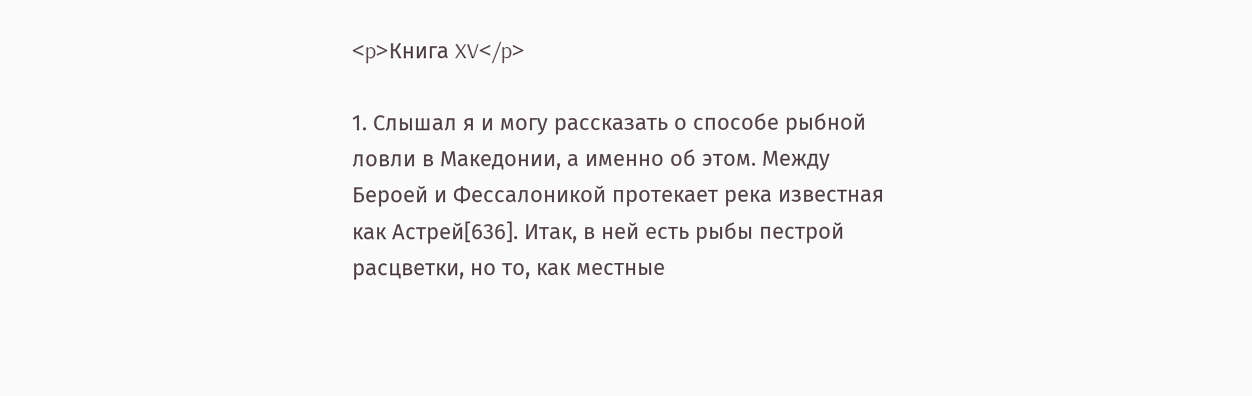<p>Книга XV</p>

1. Слышал я и могу рассказать о способе рыбной ловли в Македонии, а именно об этом. Между Бероей и Фессалоникой протекает река известная как Астрей[636]. Итак, в ней есть рыбы пестрой расцветки, но то, как местные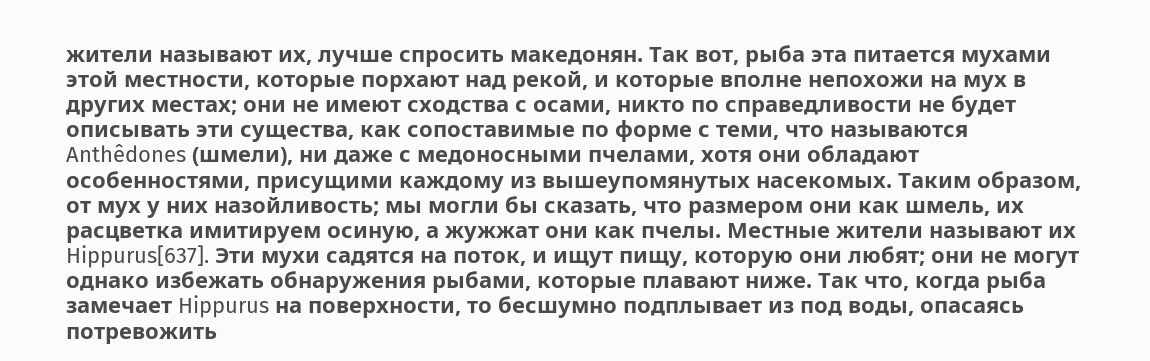жители называют их, лучше спросить македонян. Так вот, рыба эта питается мухами этой местности, которые порхают над рекой, и которые вполне непохожи на мух в других местах; они не имеют сходства с осами, никто по справедливости не будет описывать эти существа, как сопоставимые по форме с теми, что называются Anthêdones (шмели), ни даже с медоносными пчелами, хотя они обладают особенностями, присущими каждому из вышеупомянутых насекомых. Таким образом, от мух у них назойливость; мы могли бы сказать, что размером они как шмель, их расцветка имитируем осиную, а жужжат они как пчелы. Местные жители называют их Hippurus[637]. Эти мухи садятся на поток, и ищут пищу, которую они любят; они не могут однако избежать обнаружения рыбами, которые плавают ниже. Так что, когда рыба замечает Hippurus на поверхности, то бесшумно подплывает из под воды, опасаясь потревожить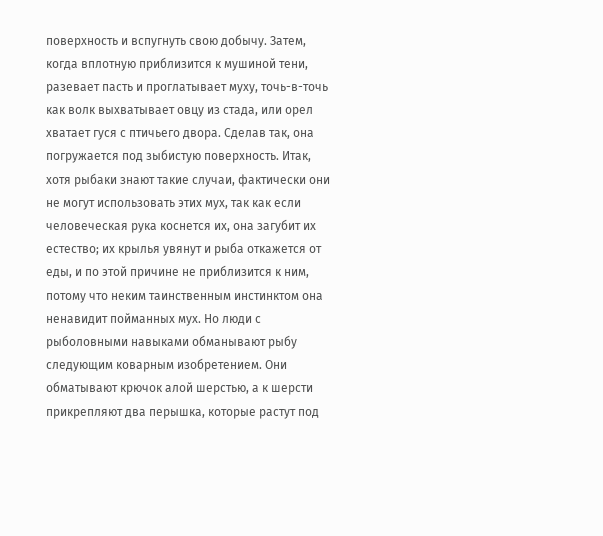поверхность и вспугнуть свою добычу. Затем, когда вплотную приблизится к мушиной тени, разевает пасть и проглатывает муху, точь-в-точь как волк выхватывает овцу из стада, или орел хватает гуся с птичьего двора. Сделав так, она погружается под зыбистую поверхность. Итак, хотя рыбаки знают такие случаи, фактически они не могут использовать этих мух, так как если человеческая рука коснется их, она загубит их естество; их крылья увянут и рыба откажется от еды, и по этой причине не приблизится к ним, потому что неким таинственным инстинктом она ненавидит пойманных мух. Но люди с рыболовными навыками обманывают рыбу следующим коварным изобретением. Они обматывают крючок алой шерстью, а к шерсти прикрепляют два перышка, которые растут под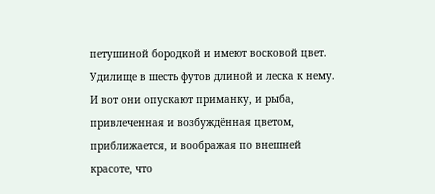петушиной бородкой и имеют восковой цвет. Удилище в шесть футов длиной и леска к нему. И вот они опускают приманку, и рыба, привлеченная и возбуждённая цветом, приближается, и воображая по внешней красоте, что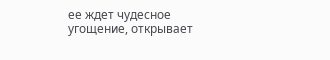ее ждет чудесное угощение, открывает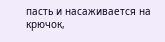пасть и насаживается на крючок,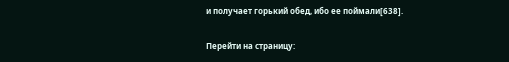и получает горький обед, ибо ее поймали[638].

Перейти на страницу: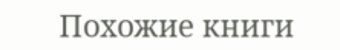Похожие книги